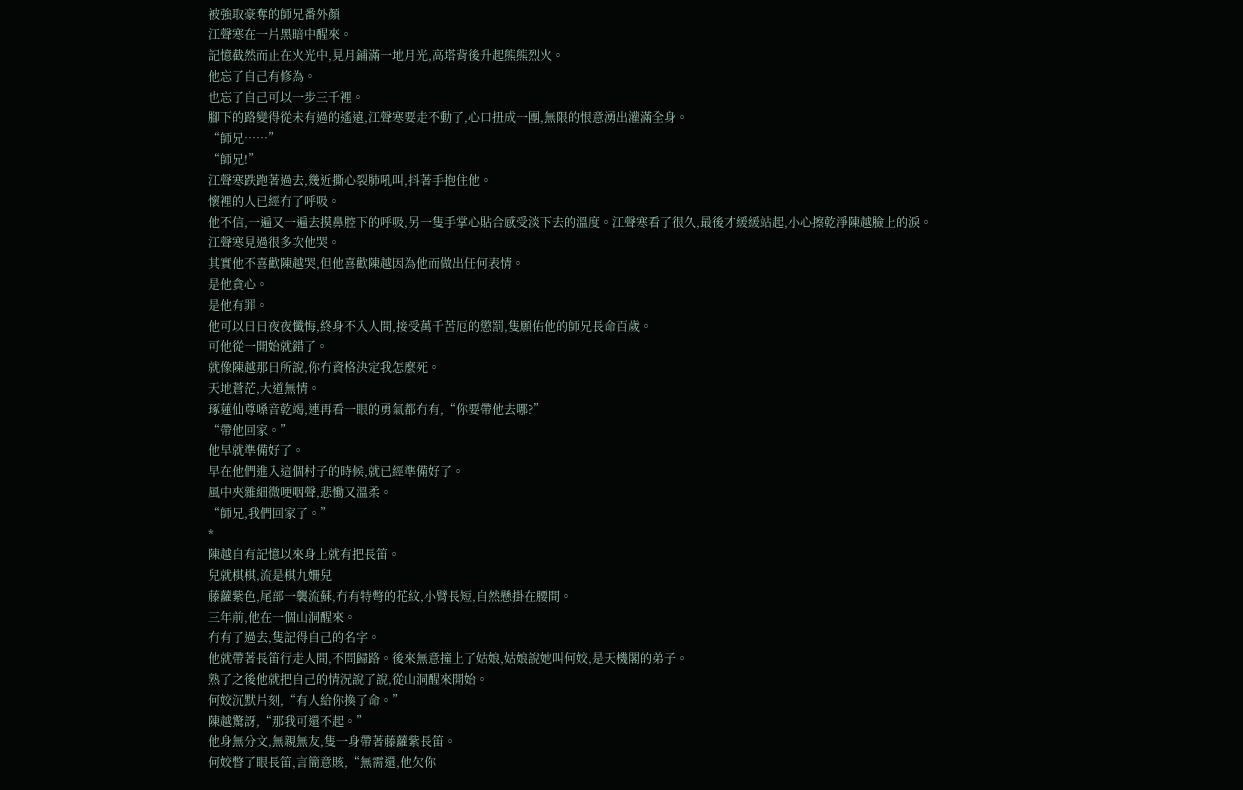被強取豪奪的師兄番外顏
江聲寒在一片黑暗中醒來。
記憶截然而止在火光中,見月鋪滿一地月光,高塔背後升起熊熊烈火。
他忘了自己有修為。
也忘了自己可以一步三千裡。
腳下的路變得從未有過的遙遠,江聲寒要走不動了,心口扭成一團,無限的恨意湧出灌滿全身。
“師兄……”
“師兄!”
江聲寒跌跑著過去,幾近撕心裂肺吼叫,抖著手抱住他。
懷裡的人已經冇了呼吸。
他不信,一遍又一遍去摸鼻腔下的呼吸,另一隻手掌心貼合感受淡下去的溫度。江聲寒看了很久,最後才緩緩站起,小心擦乾淨陳越臉上的淚。
江聲寒見過很多次他哭。
其實他不喜歡陳越哭,但他喜歡陳越因為他而做出任何表情。
是他貪心。
是他有罪。
他可以日日夜夜懺悔,終身不入人間,接受萬千苦厄的懲罰,隻願佑他的師兄長命百歲。
可他從一開始就錯了。
就像陳越那日所說,你冇資格決定我怎麼死。
天地蒼茫,大道無情。
琢蓮仙尊嗓音乾竭,連再看一眼的勇氣都冇有,“你要帶他去哪?”
“帶他回家。”
他早就準備好了。
早在他們進入這個村子的時候,就已經準備好了。
風中夾雜細微哽咽聲,悲慟又溫柔。
“師兄,我們回家了。”
*
陳越自有記憶以來身上就有把長笛。
兒就棋棋,流是棋九姍兒
藤蘿紫色,尾部一襲流蘇,冇有特彆的花紋,小臂長短,自然懸掛在腰間。
三年前,他在一個山洞醒來。
冇有了過去,隻記得自己的名字。
他就帶著長笛行走人間,不問歸路。後來無意撞上了姑娘,姑娘說她叫何姣,是天機閣的弟子。
熟了之後他就把自己的情況說了說,從山洞醒來開始。
何姣沉默片刻,“有人給你換了命。”
陳越驚訝,“那我可還不起。”
他身無分文,無親無友,隻一身帶著藤蘿紫長笛。
何姣瞥了眼長笛,言簡意賅,“無需還,他欠你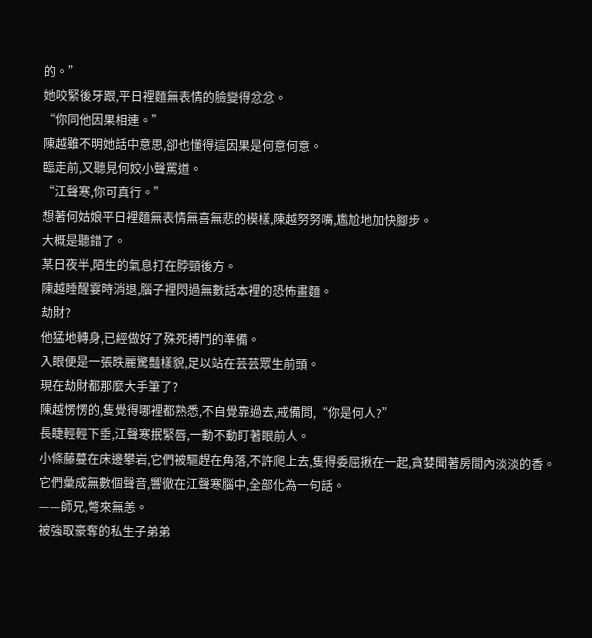的。”
她咬緊後牙跟,平日裡麵無表情的臉變得忿忿。
“你同他因果相連。”
陳越雖不明她話中意思,卻也懂得這因果是何意何意。
臨走前,又聽見何姣小聲罵道。
“江聲寒,你可真行。”
想著何姑娘平日裡麵無表情無喜無悲的模樣,陳越努努嘴,尷尬地加快腳步。
大概是聽錯了。
某日夜半,陌生的氣息打在脖頸後方。
陳越睡醒霎時消退,腦子裡閃過無數話本裡的恐怖畫麵。
劫財?
他猛地轉身,已經做好了殊死搏鬥的準備。
入眼便是一張昳麗驚豔樣貌,足以站在芸芸眾生前頭。
現在劫財都那麼大手筆了?
陳越愣愣的,隻覺得哪裡都熟悉,不自覺靠過去,戒備問,“你是何人?”
長睫輕輕下垂,江聲寒抿緊唇,一動不動盯著眼前人。
小條藤蔓在床邊攀岩,它們被驅趕在角落,不許爬上去,隻得委屈揪在一起,貪婪聞著房間內淡淡的香。
它們彙成無數個聲音,響徹在江聲寒腦中,全部化為一句話。
——師兄,彆來無恙。
被強取豪奪的私生子弟弟